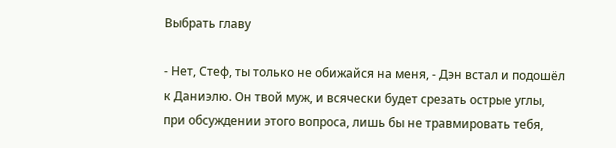Выбрать главу

- Нет, Стеф, ты только не обижайся на меня, - Дэн встал и подошёл к Даниэлю. Он твой муж, и всячески будет срезать острые углы, при обсуждении этого вопроса, лишь бы не травмировать тебя,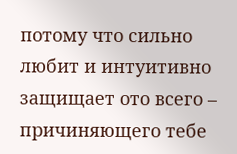потому что сильно любит и интуитивно защищает ото всего – причиняющего тебе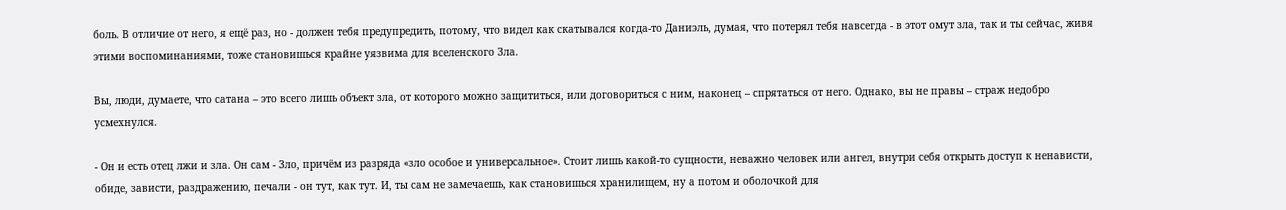боль. В отличие от него, я ещё раз, но - должен тебя предупредить, потому, что видел как скатывался когда-то Даниэль, думая, что потерял тебя навсегда - в этот омут зла, так и ты сейчас, живя этими воспоминаниями, тоже становишься крайне уязвима для вселенского Зла.

Вы, люди, думаете, что сатана – это всего лишь объект зла, от которого можно защититься, или договориться с ним, наконец – спрятаться от него. Однако, вы не правы – страж недобро усмехнулся.

- Он и есть отец лжи и зла. Он сам - Зло, причём из разряда «зло особое и универсальное». Стоит лишь какой-то сущности, неважно человек или ангел, внутри себя открыть доступ к ненависти, обиде, зависти, раздражению, печали - он тут, как тут. И, ты сам не замечаешь, как становишься хранилищем, ну а потом и оболочкой для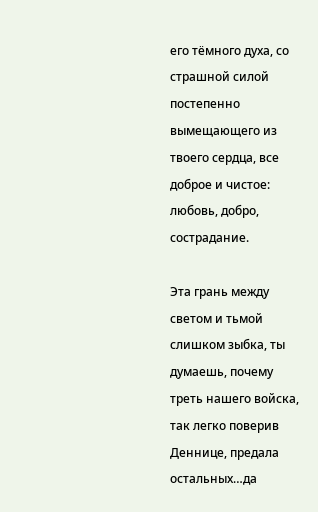его тёмного духа, со страшной силой постепенно вымещающего из твоего сердца, все доброе и чистое: любовь, добро, сострадание.

Эта грань между светом и тьмой слишком зыбка, ты думаешь, почему треть нашего войска, так легко поверив Деннице, предала остальных…да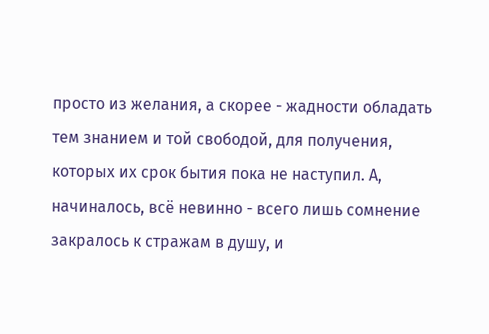просто из желания, а скорее - жадности обладать тем знанием и той свободой, для получения, которых их срок бытия пока не наступил. А, начиналось, всё невинно - всего лишь сомнение закралось к стражам в душу, и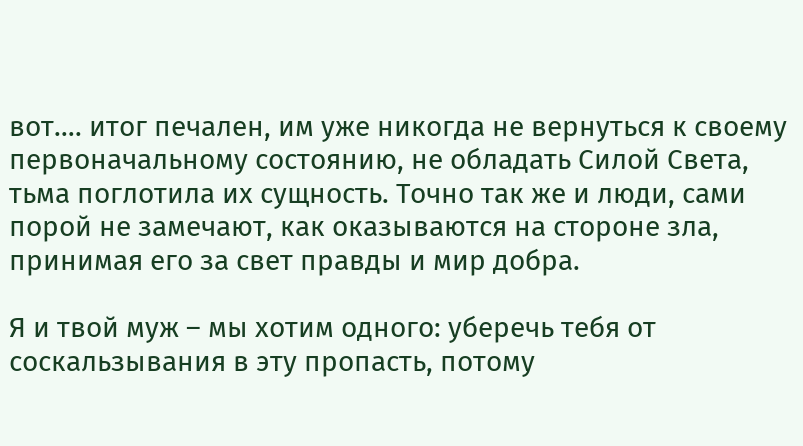вот…. итог печален, им уже никогда не вернуться к своему первоначальному состоянию, не обладать Силой Света, тьма поглотила их сущность. Точно так же и люди, сами порой не замечают, как оказываются на стороне зла, принимая его за свет правды и мир добра.

Я и твой муж – мы хотим одного: уберечь тебя от соскальзывания в эту пропасть, потому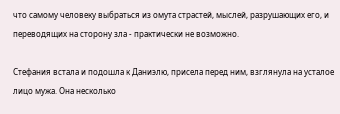что самому человеку выбраться из омута страстей, мыслей, разрушающих его, и переводящих на сторону зла - практически не возможно.

Стефания встала и подошла к Даниэлю, присела перед ним, взглянула на усталое лицо мужа. Она несколько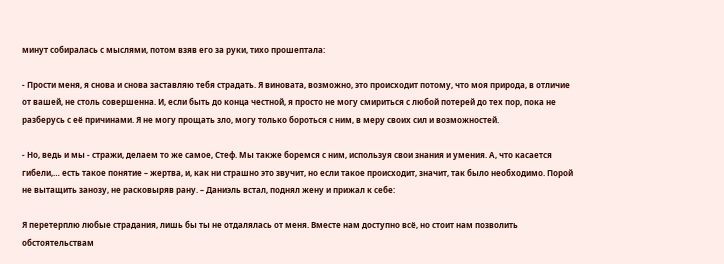минут собиралась с мыслями, потом взяв его за руки, тихо прошептала:

- Прости меня, я снова и снова заставляю тебя страдать. Я виновата, возможно, это происходит потому, что моя природа, в отличие от вашей, не столь совершенна. И, если быть до конца честной, я просто не могу смириться с любой потерей до тех пор, пока не разберусь с её причинами. Я не могу прощать зло, могу только бороться с ним, в меру своих сил и возможностей.

- Но, ведь и мы - стражи, делаем то же самое, Стеф. Мы также боремся с ним, используя свои знания и умения. А, что касается гибели,… есть такое понятие – жертва, и, как ни страшно это звучит, но если такое происходит, значит, так было необходимо. Порой не вытащить занозу, не расковыряв рану. – Даниэль встал, поднял жену и прижал к себе:

Я перетерплю любые страдания, лишь бы ты не отдалялась от меня. Вместе нам доступно всё, но стоит нам позволить обстоятельствам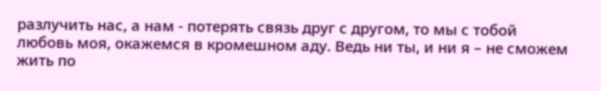разлучить нас, а нам - потерять связь друг с другом, то мы с тобой любовь моя, окажемся в кромешном аду. Ведь ни ты, и ни я – не сможем жить по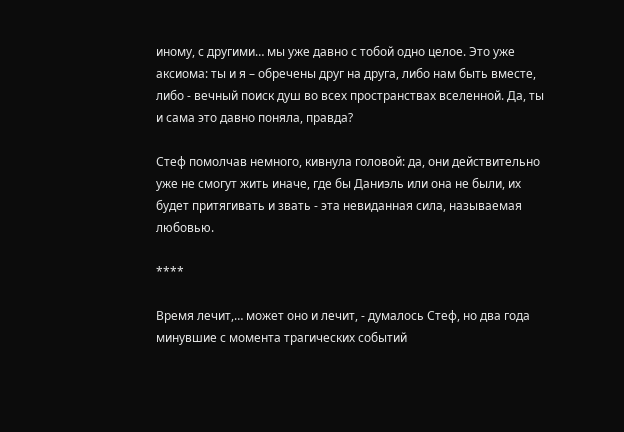иному, с другими… мы уже давно с тобой одно целое. Это уже аксиома: ты и я – обречены друг на друга, либо нам быть вместе, либо - вечный поиск душ во всех пространствах вселенной. Да, ты и сама это давно поняла, правда?

Стеф помолчав немного, кивнула головой: да, они действительно уже не смогут жить иначе, где бы Даниэль или она не были, их будет притягивать и звать - эта невиданная сила, называемая любовью.

****

Время лечит,… может оно и лечит, - думалось Стеф, но два года минувшие с момента трагических событий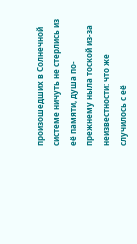произошедших в Солнечной системе ничуть не стерлись из её памяти, душа по-прежнему ныла тоской из-за неизвестности: что же случилось с её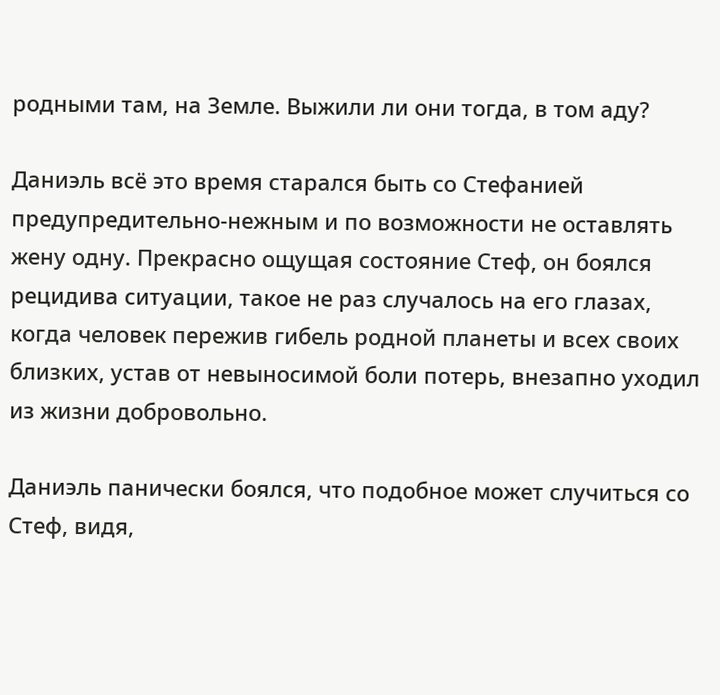родными там, на Земле. Выжили ли они тогда, в том аду?

Даниэль всё это время старался быть со Стефанией предупредительно-нежным и по возможности не оставлять жену одну. Прекрасно ощущая состояние Стеф, он боялся рецидива ситуации, такое не раз случалось на его глазах, когда человек пережив гибель родной планеты и всех своих близких, устав от невыносимой боли потерь, внезапно уходил из жизни добровольно.

Даниэль панически боялся, что подобное может случиться со Стеф, видя,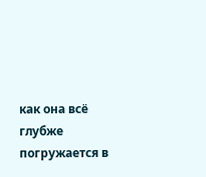как она всё глубже погружается в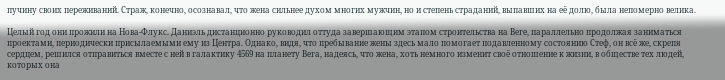пучину своих переживаний. Страж, конечно, осознавал, что жена сильнее духом многих мужчин, но и степень страданий, выпавших на её долю, была непомерно велика.

Целый год они прожили на Нова-Флукс. Даниэль дистанционно руководил оттуда завершающим этапом строительства на Веге, параллельно продолжая заниматься проектами, периодически присылаемыми ему из Центра. Однако, видя, что пребывание жены здесь мало помогает подавленному состоянию Стеф, он всё же, скрепя сердцем, решился отправиться вместе с ней в галактику 4569 на планету Вега, надеясь, что жена, хоть немного изменит своё отношение к жизни, в обществе тех людей, которых она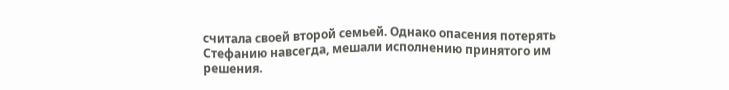считала своей второй семьей. Однако опасения потерять Стефанию навсегда, мешали исполнению принятого им решения.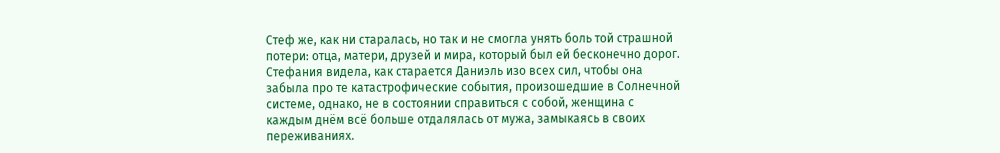Стеф же, как ни старалась, но так и не смогла унять боль той страшной потери: отца, матери, друзей и мира, который был ей бесконечно дорог. Стефания видела, как старается Даниэль изо всех сил, чтобы она забыла про те катастрофические события, произошедшие в Солнечной системе, однако, не в состоянии справиться с собой, женщина с каждым днём всё больше отдалялась от мужа, замыкаясь в своих переживаниях.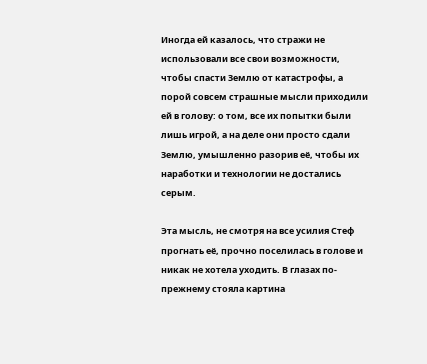Иногда ей казалось, что стражи не использовали все свои возможности, чтобы спасти Землю от катастрофы, а порой совсем страшные мысли приходили ей в голову: о том, все их попытки были лишь игрой, а на деле они просто сдали Землю, умышленно разорив её, чтобы их наработки и технологии не достались серым.

Эта мысль, не смотря на все усилия Стеф прогнать её, прочно поселилась в голове и никак не хотела уходить. В глазах по-прежнему стояла картина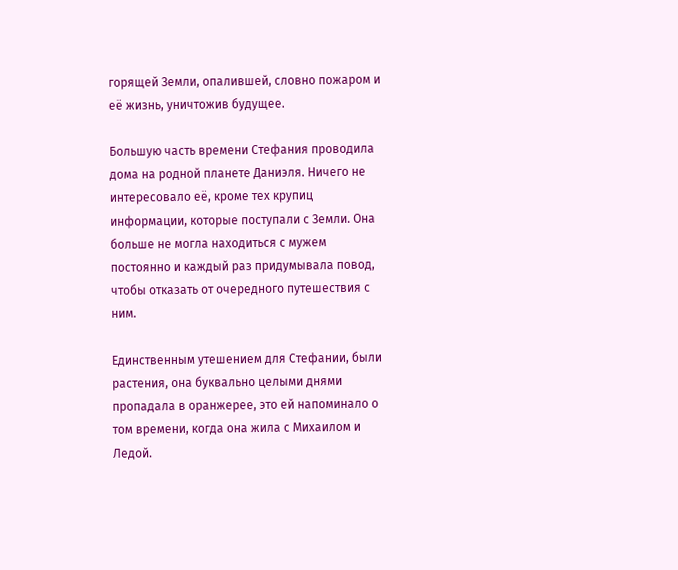горящей Земли, опалившей, словно пожаром и её жизнь, уничтожив будущее.

Большую часть времени Стефания проводила дома на родной планете Даниэля. Ничего не интересовало её, кроме тех крупиц информации, которые поступали с Земли. Она больше не могла находиться с мужем постоянно и каждый раз придумывала повод, чтобы отказать от очередного путешествия с ним.

Единственным утешением для Стефании, были растения, она буквально целыми днями пропадала в оранжерее, это ей напоминало о том времени, когда она жила с Михаилом и Ледой.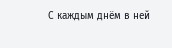С каждым днём в ней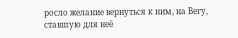росло желание вернуться к ним, на Вегу, ставшую для неё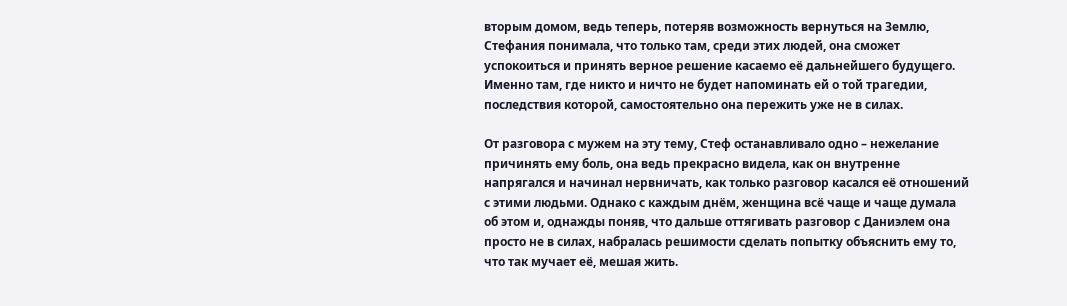вторым домом, ведь теперь, потеряв возможность вернуться на Землю, Стефания понимала, что только там, среди этих людей, она сможет успокоиться и принять верное решение касаемо её дальнейшего будущего. Именно там, где никто и ничто не будет напоминать ей о той трагедии, последствия которой, самостоятельно она пережить уже не в силах.

От разговора с мужем на эту тему, Стеф останавливало одно – нежелание причинять ему боль, она ведь прекрасно видела, как он внутренне напрягался и начинал нервничать, как только разговор касался её отношений с этими людьми. Однако с каждым днём, женщина всё чаще и чаще думала об этом и, однажды поняв, что дальше оттягивать разговор с Даниэлем она просто не в силах, набралась решимости сделать попытку объяснить ему то, что так мучает её, мешая жить.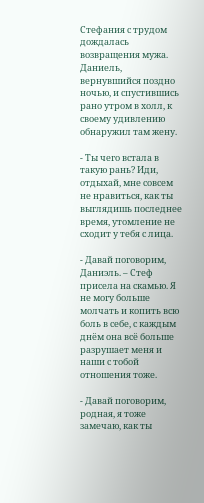Стефания с трудом дождалась возвращения мужа. Даниель, вернувшийся поздно ночью, и спустившись рано утром в холл, к своему удивлению обнаружил там жену.

- Ты чего встала в такую рань? Иди, отдыхай, мне совсем не нравиться, как ты выглядишь последнее время, утомление не сходит у тебя с лица.

- Давай поговорим, Даниэль. – Стеф присела на скамью. Я не могу больше молчать и копить всю боль в себе, с каждым днём она всё больше разрушает меня и наши с тобой отношения тоже.

- Давай поговорим, родная, я тоже замечаю, как ты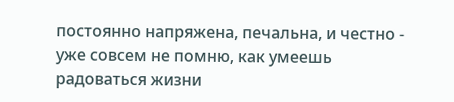постоянно напряжена, печальна, и честно - уже совсем не помню, как умеешь радоваться жизни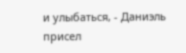и улыбаться, - Даниэль присел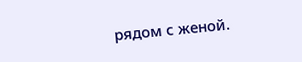рядом с женой.